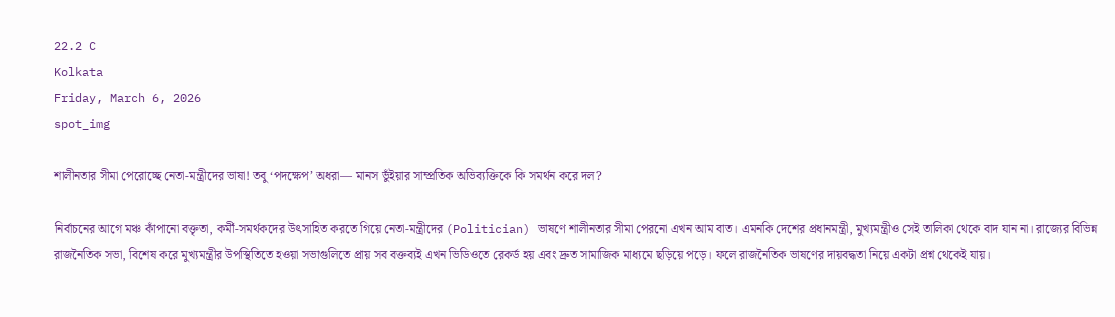22.2 C
Kolkata
Friday, March 6, 2026
spot_img

শালীনতার সীমা পেরোচ্ছে নেতা-মন্ত্রীদের ভাষা! তবু ‘পদক্ষেপ’ অধরা— মানস ভুঁইয়ার সাম্প্রতিক অভিব্যক্তিকে কি সমর্থন করে দল?

নির্বাচনের আগে মঞ্চ কাঁপানো বক্তৃতা, কর্মী-সমর্থকদের উৎসাহিত করতে গিয়ে নেতা-মন্ত্রীদের (Politician) ভাষণে শালীনতার সীমা পেরনো এখন আম বাত। এমনকি দেশের প্রধানমন্ত্রী, মুখ্যমন্ত্রীও সেই তালিকা থেকে বাদ যান না। রাজ্যের বিভিন্ন রাজনৈতিক সভা, বিশেষ করে মুখ্যমন্ত্রীর উপস্থিতিতে হওয়া সভাগুলিতে প্রায় সব বক্তব্যই এখন ভিডিওতে রেকর্ড হয় এবং দ্রুত সামাজিক মাধ্যমে ছড়িয়ে পড়ে। ফলে রাজনৈতিক ভাষণের দায়বদ্ধতা নিয়ে একটা প্রশ্ন থেকেই যায়।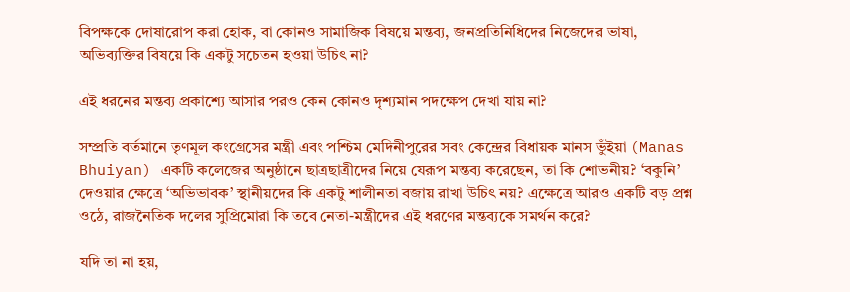বিপক্ষকে দোষারোপ করা হোক, বা কোনও সামাজিক বিষয়ে মন্তব্য, জনপ্রতিনিধিদের নিজেদের ভাষা, অভিব্যক্তির বিষয়ে কি একটু সচেতন হওয়া উচিৎ না?

এই ধরনের মন্তব্য প্রকাশ্যে আসার পরও কেন কোনও দৃশ্যমান পদক্ষেপ দেখা যায় না?

সম্প্রতি বর্তমানে তৃণমূল কংগ্রেসের মন্ত্রী এবং পশ্চিম মেদিনীপুরের সবং কেন্দ্রের বিধায়ক মানস ভুঁইয়া (Manas Bhuiyan) একটি কলেজের অনুষ্ঠানে ছাত্রছাত্রীদের নিয়ে যেরূপ মন্তব্য করেছেন, তা কি শোভনীয়? ‘বকুনি’ দেওয়ার ক্ষেত্রে ‘অভিভাবক’ স্থানীয়দের কি একটু শালীনতা বজায় রাখা উচিৎ নয়? এক্ষেত্রে আরও একটি বড় প্রশ্ন ওঠে, রাজনৈতিক দলের সুপ্রিমোরা কি তবে নেতা-মন্ত্রীদের এই ধরণের মন্তব্যকে সমর্থন করে?

যদি তা না হয়,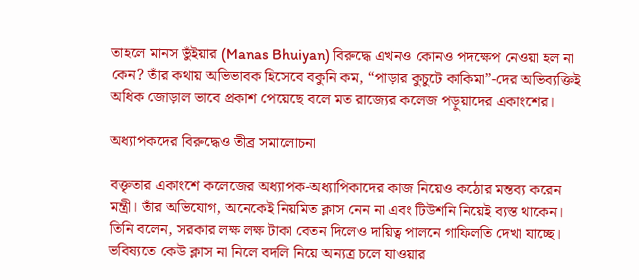তাহলে মানস ভুঁইয়ার (Manas Bhuiyan) বিরুদ্ধে এখনও কোনও পদক্ষেপ নেওয়া হল না কেন? তাঁর কথায় অভিভাবক হিসেবে বকুনি কম, “পাড়ার কুচুটে কাকিমা”-দের অভিব্যক্তিই অধিক জোড়াল ভাবে প্রকাশ পেয়েছে বলে মত রাজ্যের কলেজ পড়ুয়াদের একাংশের।

অধ্যাপকদের বিরুদ্ধেও তীব্র সমালোচনা

বক্তৃতার একাংশে কলেজের অধ্যাপক-অধ্যাপিকাদের কাজ নিয়েও কঠোর মন্তব্য করেন মন্ত্রী। তাঁর অভিযোগ, অনেকেই নিয়মিত ক্লাস নেন না এবং টিউশনি নিয়েই ব্যস্ত থাকেন। তিনি বলেন, সরকার লক্ষ লক্ষ টাকা বেতন দিলেও দায়িত্ব পালনে গাফিলতি দেখা যাচ্ছে। ভবিষ্যতে কেউ ক্লাস না নিলে বদলি নিয়ে অন্যত্র চলে যাওয়ার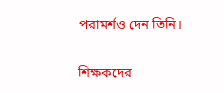পরামর্শও দেন তিনি।

শিক্ষকদের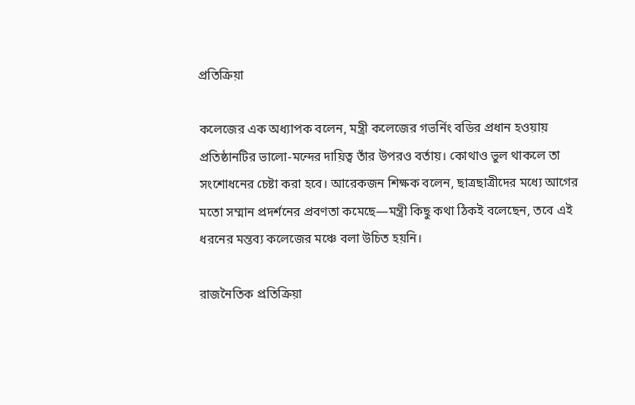প্রতিক্রিয়া

কলেজের এক অধ্যাপক বলেন, মন্ত্রী কলেজের গভর্নিং বডির প্রধান হওয়ায় প্রতিষ্ঠানটির ভালো-মন্দের দায়িত্ব তাঁর উপরও বর্তায়। কোথাও ভুল থাকলে তা সংশোধনের চেষ্টা করা হবে। আরেকজন শিক্ষক বলেন, ছাত্রছাত্রীদের মধ্যে আগের মতো সম্মান প্রদর্শনের প্রবণতা কমেছে—মন্ত্রী কিছু কথা ঠিকই বলেছেন, তবে এই ধরনের মন্তব্য কলেজের মঞ্চে বলা উচিত হয়নি।

রাজনৈতিক প্রতিক্রিয়া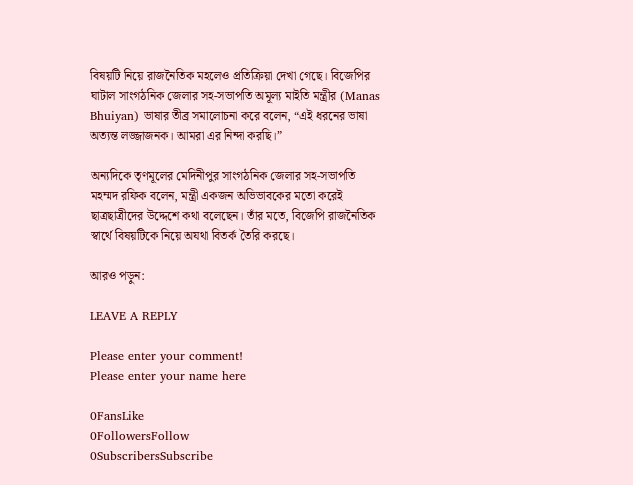বিষয়টি নিয়ে রাজনৈতিক মহলেও প্রতিক্রিয়া দেখা গেছে। বিজেপির ঘাটাল সাংগঠনিক জেলার সহ-সভাপতি অমূল্য মাইতি মন্ত্রীর (Manas Bhuiyan) ভাষার তীব্র সমালোচনা করে বলেন, “এই ধরনের ভাষা অত্যন্ত লজ্জাজনক। আমরা এর নিন্দা করছি।”

অন্যদিকে তৃণমূলের মেদিনীপুর সাংগঠনিক জেলার সহ-সভাপতি মহম্মদ রফিক বলেন, মন্ত্রী একজন অভিভাবকের মতো করেই ছাত্রছাত্রীদের উদ্দেশে কথা বলেছেন। তাঁর মতে, বিজেপি রাজনৈতিক স্বার্থে বিষয়টিকে নিয়ে অযথা বিতর্ক তৈরি করছে।

আরও পড়ুন:

LEAVE A REPLY

Please enter your comment!
Please enter your name here

0FansLike
0FollowersFollow
0SubscribersSubscribe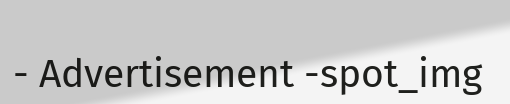- Advertisement -spot_img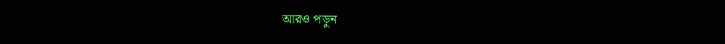আরও পড়ুন